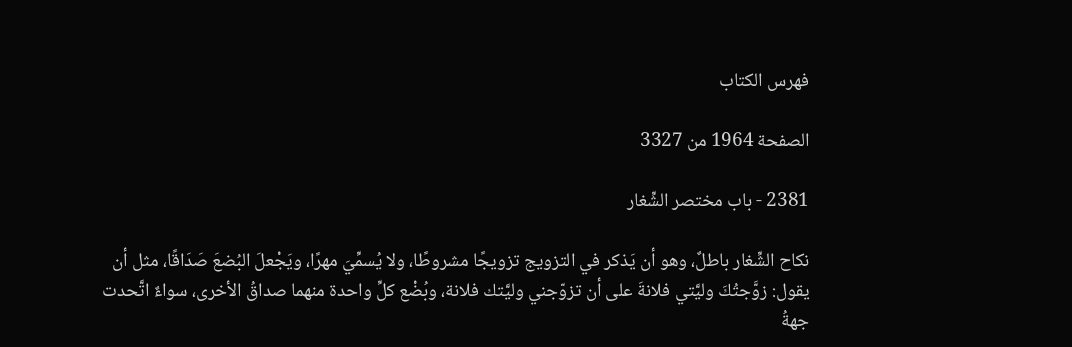فهرس الكتاب

الصفحة 1964 من 3327

2381 - باب مختصر الشِّغار

نكاح الشِّغار باطلٌ، وهو أن يَذكر في التزويج تزويجًا مشروطًا، ولا يُسمِّيَ مهرًا، ويَجْعلَ البُضعَ صَدَاقًا، مثل أن يقول: زوَّجتُكَ وليَّتي فلانةَ على أن تزوّجني وليَّتك فلانة، وبُضْع كلِّ واحدة منهما صداقُ الأخرى، سواءٌ اتَّحدت جهةُ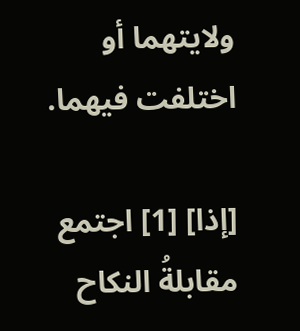ولايتهما أو اختلفت فيهما.

[إذا] [1] اجتمع مقابلةُ النكاح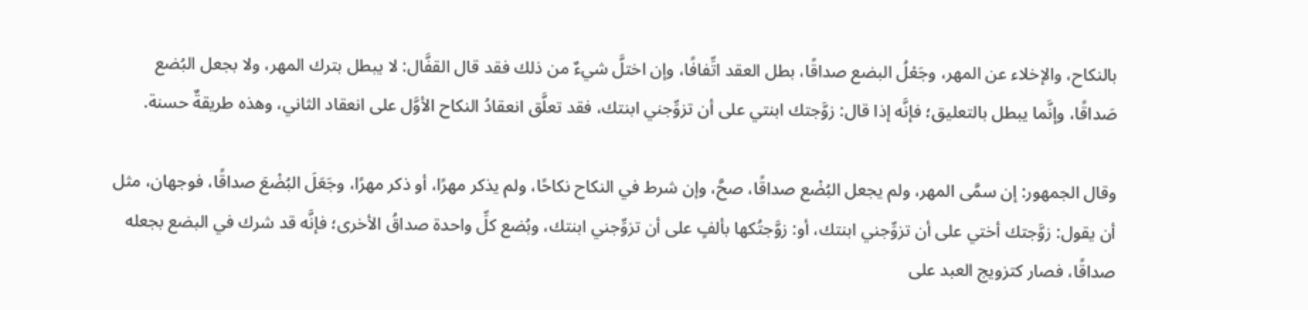بالنكاح، والإخلاء عن المهر، وجَعْلُ البضع صداقًا، بطل العقد اتِّفافًا، وإن اختلَّ شيءٌ من ذلك فقد قال القفَّال: لا يبطل بترك المهر، ولا بجعل البُضع صَداقًا، وإنَّما يبطل بالتعليق؛ فإنَّه إذا قال: زوَّجتك ابنتي على أن تزوِّجني ابنتك، فقد تعلَّق انعقادُ النكاح الأوَّل على انعقاد الثاني، وهذه طريقةٌ حسنة.

وقال الجمهور: إن سمَّى المهر، ولم يجعل البُضْع صداقًا، صحَّ، وإن شرط في النكاح نكاحًا، ولم يذكر مهرًا، أو ذكر مهرًا، وجَعَلَ البُضْعَ صداقًا، فوجهان، مثل أن يقول: زوَّجتك أختي على أن تزوِّجني ابنتك، أو: زوَّجتُكها بألفٍ على أن تزوِّجني ابنتك، وبُضع كلِّ واحدة صداقُ الأخرى؛ فإنَّه قد شرك في البضع بجعله صداقًا، فصار كتزويج العبد على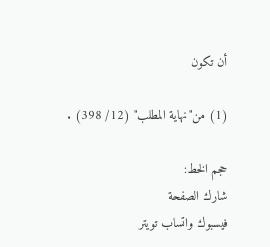أن تكون

(1) من"نهاية المطلب" (12/ 398) .

حجم الخط:
شارك الصفحة
فيسبوك واتساب تويتر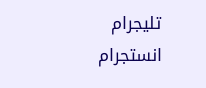تليجرام انستجرام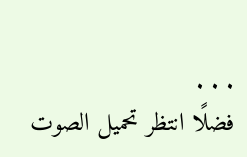. . .
فضلًا انتظر تحميل الصوت